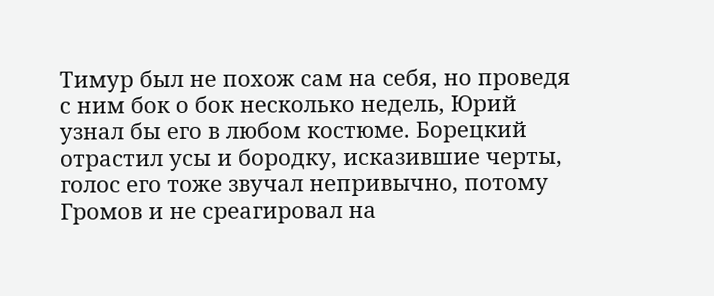Тимур был не похож сам на себя, но проведя с ним бок о бок несколько недель, Юрий узнал бы его в любом костюме. Борецкий отрастил усы и бородку, исказившие черты, голос его тоже звучал непривычно, потому Громов и не среагировал на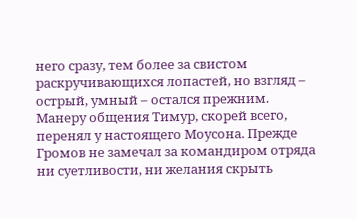него сразу, тем более за свистом раскручивающихся лопастей, но взгляд – острый, умный – остался прежним. Манеру общения Тимур, скорей всего, перенял у настоящего Моусона. Прежде Громов не замечал за командиром отряда ни суетливости, ни желания скрыть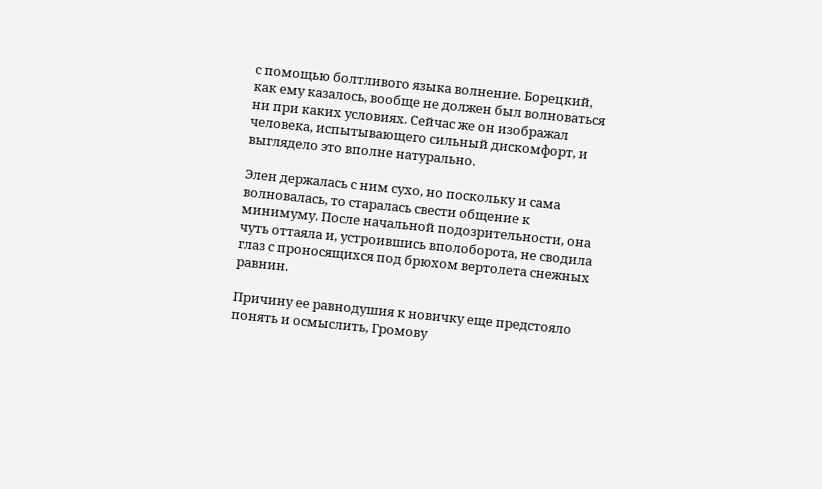с помощью болтливого языка волнение. Борецкий, как ему казалось, вообще не должен был волноваться ни при каких условиях. Сейчас же он изображал человека, испытывающего сильный дискомфорт, и выглядело это вполне натурально.

Элен держалась с ним сухо, но поскольку и сама волновалась, то старалась свести общение к минимуму. После начальной подозрительности, она чуть оттаяла и, устроившись вполоборота, не сводила глаз с проносящихся под брюхом вертолета снежных равнин.

Причину ее равнодушия к новичку еще предстояло понять и осмыслить, Громову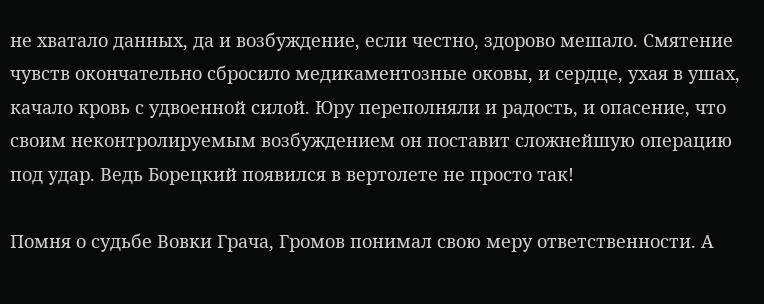не хватало данных, да и возбуждение, если честно, здорово мешало. Смятение чувств окончательно сбросило медикаментозные оковы, и сердце, ухая в ушах, качало кровь с удвоенной силой. Юру переполняли и радость, и опасение, что своим неконтролируемым возбуждением он поставит сложнейшую операцию под удар. Ведь Борецкий появился в вертолете не просто так!

Помня о судьбе Вовки Грача, Громов понимал свою меру ответственности. А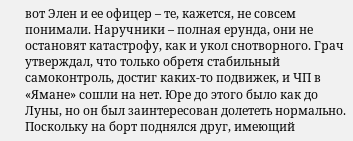вот Элен и ее офицер – те, кажется, не совсем понимали. Наручники – полная ерунда, они не остановят катастрофу, как и укол снотворного. Грач утверждал, что только обретя стабильный самоконтроль, достиг каких-то подвижек, и ЧП в «Ямане» сошли на нет. Юре до этого было как до Луны, но он был заинтересован долететь нормально. Поскольку на борт поднялся друг, имеющий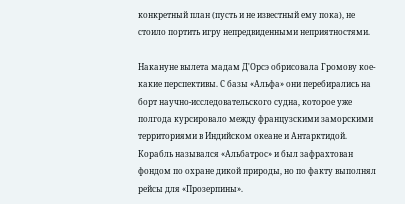конкретный план (пусть и не известный ему пока), не стоило портить игру непредвиденными неприятностями.

Накануне вылета мадам Д'Орсэ обрисовала Громову кое-какие перспективы. С базы «Альфа» они перебирались на борт научно-исследовательского судна, которое уже полгода курсировало между французскими заморскими территориями в Индийском океане и Антарктидой. Корабль назывался «Альбатрос» и был зафрахтован фондом по охране дикой природы, но по факту выполнял рейсы для «Прозерпины».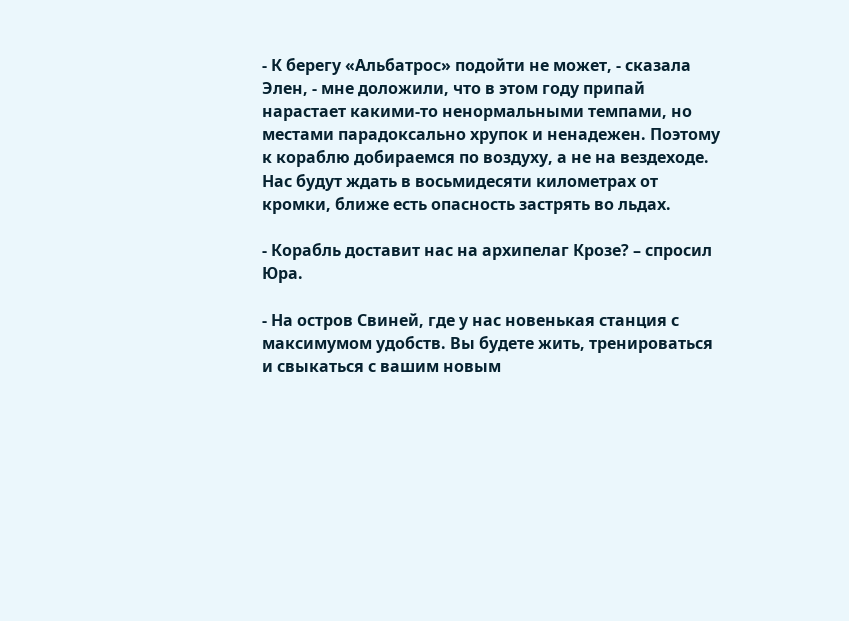- К берегу «Альбатрос» подойти не может, - сказала Элен, - мне доложили, что в этом году припай нарастает какими-то ненормальными темпами, но местами парадоксально хрупок и ненадежен. Поэтому к кораблю добираемся по воздуху, а не на вездеходе. Нас будут ждать в восьмидесяти километрах от кромки, ближе есть опасность застрять во льдах.

- Корабль доставит нас на архипелаг Крозе? – спросил Юра.

- На остров Свиней, где у нас новенькая станция с максимумом удобств. Вы будете жить, тренироваться и свыкаться с вашим новым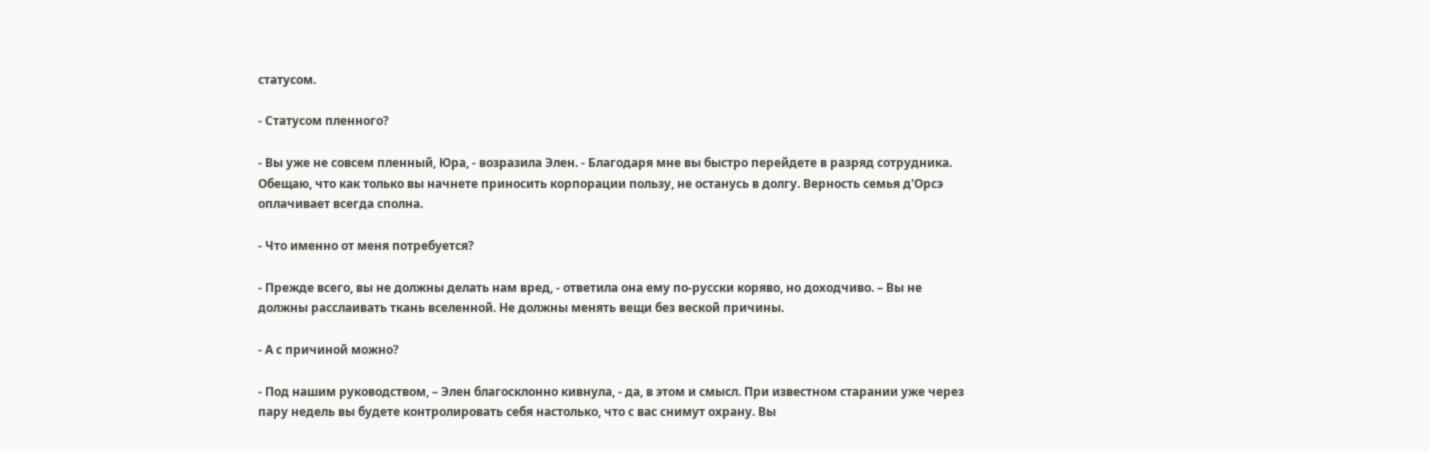статусом.

- Статусом пленного?

- Вы уже не совсем пленный, Юра, - возразила Элен. - Благодаря мне вы быстро перейдете в разряд сотрудника. Обещаю, что как только вы начнете приносить корпорации пользу, не останусь в долгу. Верность семья д'Орсэ оплачивает всегда сполна.

- Что именно от меня потребуется?

- Прежде всего, вы не должны делать нам вред, - ответила она ему по-русски коряво, но доходчиво. – Вы не должны расслаивать ткань вселенной. Не должны менять вещи без веской причины.

- А с причиной можно?

- Под нашим руководством, – Элен благосклонно кивнула, - да, в этом и смысл. При известном старании уже через пару недель вы будете контролировать себя настолько, что с вас снимут охрану. Вы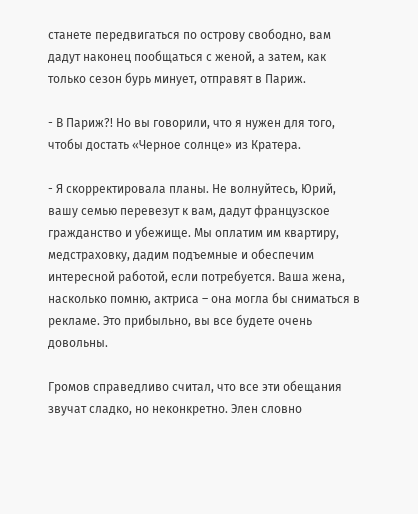станете передвигаться по острову свободно, вам дадут наконец пообщаться с женой, а затем, как только сезон бурь минует, отправят в Париж.

- В Париж?! Но вы говорили, что я нужен для того, чтобы достать «Черное солнце» из Кратера.

- Я скорректировала планы. Не волнуйтесь, Юрий, вашу семью перевезут к вам, дадут французское гражданство и убежище. Мы оплатим им квартиру, медстраховку, дадим подъемные и обеспечим интересной работой, если потребуется. Ваша жена, насколько помню, актриса – она могла бы сниматься в рекламе. Это прибыльно, вы все будете очень довольны.

Громов справедливо считал, что все эти обещания звучат сладко, но неконкретно. Элен словно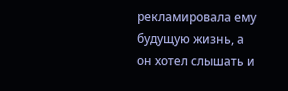рекламировала ему будущую жизнь, а он хотел слышать и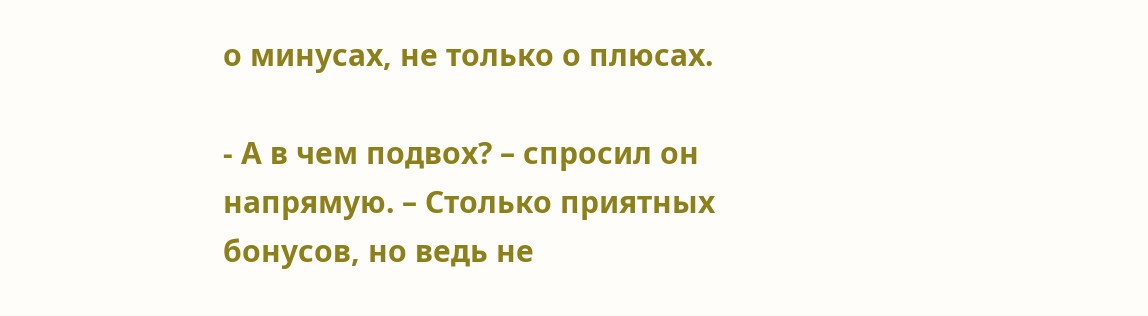о минусах, не только о плюсах.

- А в чем подвох? – спросил он напрямую. – Столько приятных бонусов, но ведь не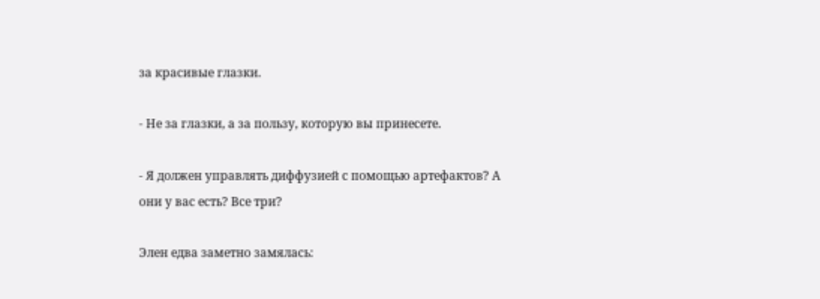за красивые глазки.

- Не за глазки, а за пользу, которую вы принесете.

- Я должен управлять диффузией с помощью артефактов? А они у вас есть? Все три?

Элен едва заметно замялась: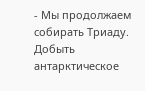- Мы продолжаем собирать Триаду. Добыть антарктическое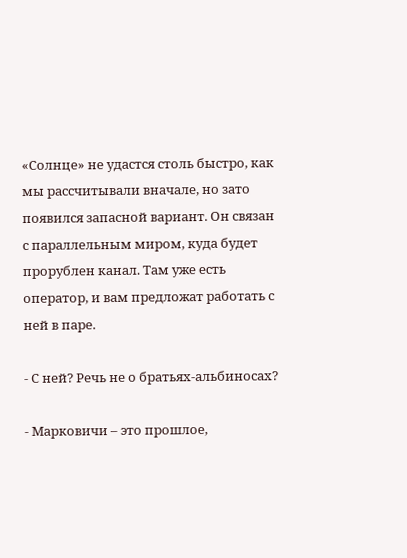«Солнце» не удастся столь быстро, как мы рассчитывали вначале, но зато появился запасной вариант. Он связан с параллельным миром, куда будет прорублен канал. Там уже есть оператор, и вам предложат работать с ней в паре.

- С ней? Речь не о братьях-альбиносах?

- Марковичи – это прошлое,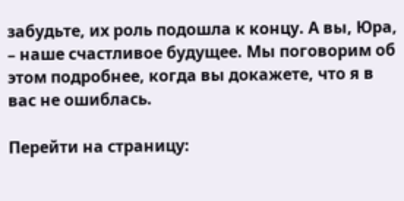забудьте, их роль подошла к концу. А вы, Юра, – наше счастливое будущее. Мы поговорим об этом подробнее, когда вы докажете, что я в вас не ошиблась.

Перейти на страницу: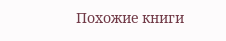Похожие книги